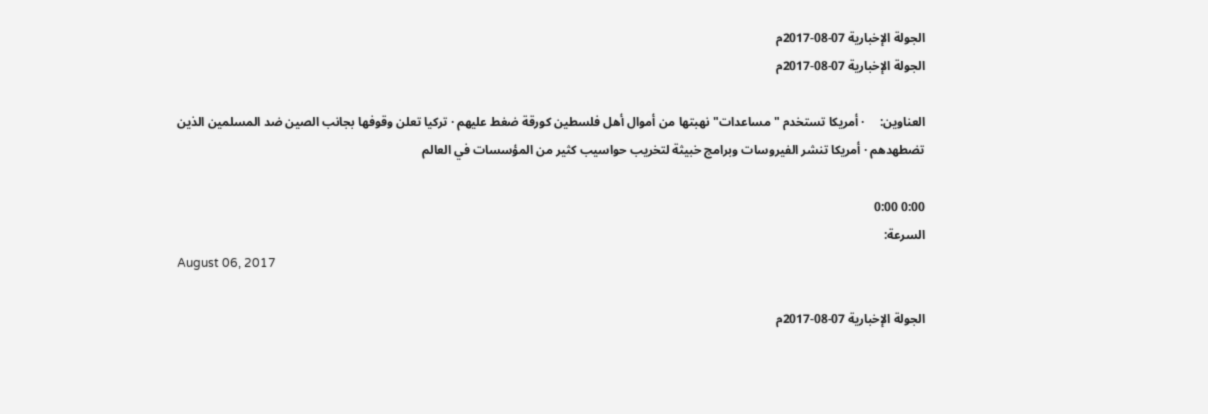الجولة الإخبارية 07-08-2017م
الجولة الإخبارية 07-08-2017م

العناوين:     · أمريكا تستخدم "مساعدات" نهبتها من أموال أهل فلسطين كورقة ضغط عليهم · تركيا تعلن وقوفها بجانب الصين ضد المسلمين الذين تضطهدهم · أمريكا تنشر الفيروسات وبرامج خبيثة لتخريب حواسيب كثير من المؤسسات في العالم

0:00 0:00
السرعة:
August 06, 2017

الجولة الإخبارية 07-08-2017م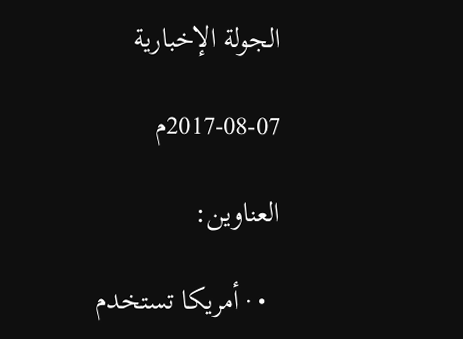الجولة الإخبارية

2017-08-07م

العناوين:

  • · أمريكا تستخدم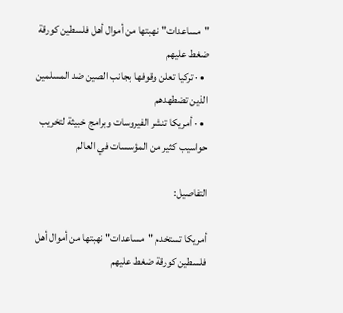"مساعدات" نهبتها من أموال أهل فلسطين كورقة ضغط عليهم
  • · تركيا تعلن وقوفها بجانب الصين ضد المسلمين الذين تضطهدهم
  • · أمريكا تنشر الفيروسات وبرامج خبيثة لتخريب حواسيب كثير من المؤسسات في العالم

التفاصيل:

أمريكا تستخدم "مساعدات" نهبتها من أموال أهل فلسطين كورقة ضغط عليهم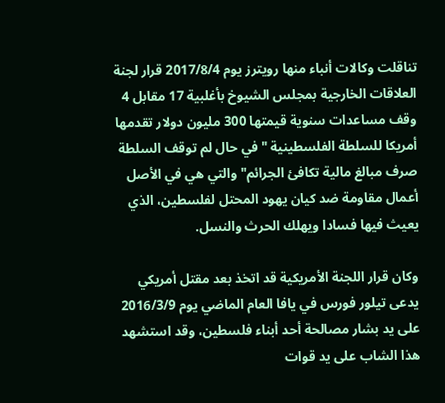تناقلت وكالات أنباء منها رويترز يوم 2017/8/4 قرار لجنة العلاقات الخارجية بمجلس الشيوخ بأغلبية 17 مقابل 4 وقف مساعدات سنوية قيمتها 300 مليون دولار تقدمها أمريكا للسلطة الفلسطينية "في حال لم توقف السلطة صرف مبالغ مالية تكافئ الجرائم" والتي هي في الأصل أعمال مقاومة ضد كيان يهود المحتل لفلسطين، الذي يعيث فيها فسادا ويهلك الحرث والنسل.

وكان قرار اللجنة الأمريكية قد اتخذ بعد مقتل أمريكي يدعى تيلور فورس في يافا العام الماضي يوم 2016/3/9 على يد بشار مصالحة أحد أبناء فلسطين، وقد استشهد هذا الشاب على يد قوات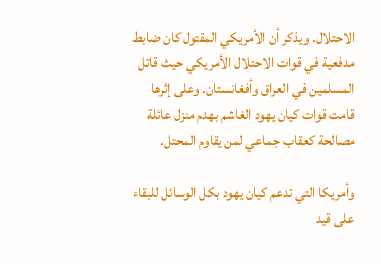الاحتلال. ويذكر أن الأمريكي المقتول كان ضابط مدفعية في قوات الاحتلال الأمريكي حيث قاتل المسلمين في العراق وأفغانستان. وعلى إثرها قامت قوات كيان يهود الغاشم بهدم منزل عائلة مصالحة كعقاب جماعي لمن يقاوم المحتل.

وأمريكا التي تدعم كيان يهود بكل الوسائل للبقاء على قيد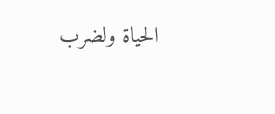الحياة ولضرب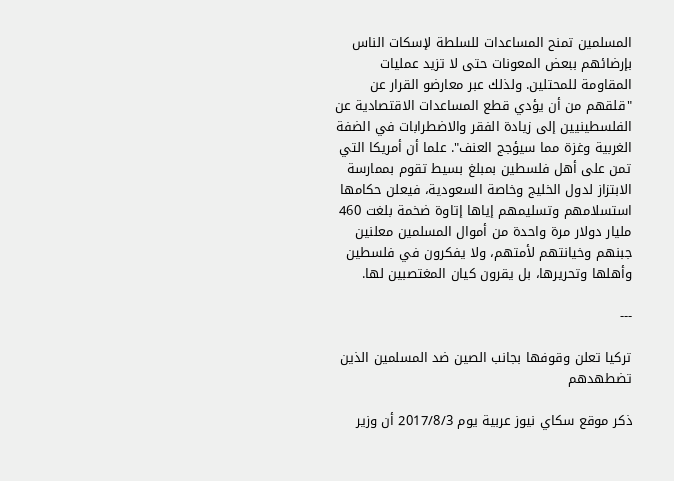المسلمين تمنح المساعدات للسلطة لإسكات الناس بإرضائهم ببعض المعونات حتى لا تزيد عمليات المقاومة للمحتلين. ولذلك عبر معارضو القرار عن "قلقهم من أن يؤدي قطع المساعدات الاقتصادية عن الفلسطينيين إلى زيادة الفقر والاضطرابات في الضفة الغربية وغزة مما سيؤجج العنف". علما أن أمريكا التي تمن على أهل فلسطين بمبلغ بسيط تقوم بممارسة الابتزاز لدول الخليج وخاصة السعودية، فيعلن حكامها استسلامهم وتسليمهم إياها إتاوة ضخمة بلغت 460 مليار دولار مرة واحدة من أموال المسلمين معلنين جبنهم وخيانتهم لأمتهم، ولا يفكرون في فلسطين وأهلها وتحريرها، بل يقرون كيان المغتصبين لها.

---

تركيا تعلن وقوفها بجانب الصين ضد المسلمين الذين تضطهدهم

ذكر موقع سكاي نيوز عربية يوم 2017/8/3 أن وزير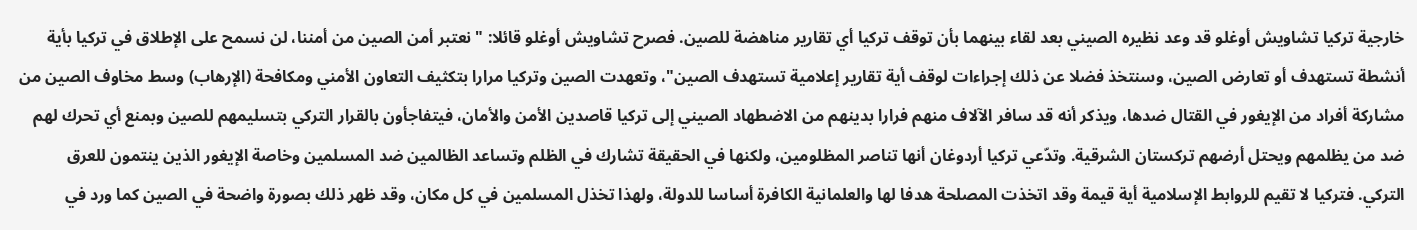خارجية تركيا تشاويش أوغلو قد وعد نظيره الصيني بعد لقاء بينهما بأن توقف تركيا أي تقارير مناهضة للصين. فصرح تشاويش أوغلو قائلا: "نعتبر أمن الصين من أمننا، لن نسمح على الإطلاق في تركيا بأية أنشطة تستهدف أو تعارض الصين، وسنتخذ فضلا عن ذلك إجراءات لوقف أية تقارير إعلامية تستهدف الصين"، وتعهدت الصين وتركيا مرارا بتكثيف التعاون الأمني ومكافحة (الإرهاب) وسط مخاوف الصين من مشاركة أفراد من الإيغور في القتال ضدها، ويذكر أنه قد سافر الآلاف منهم فرارا بدينهم من الاضطهاد الصيني إلى تركيا قاصدين الأمن والأمان، فيتفاجأون بالقرار التركي بتسليمهم للصين وبمنع أي تحرك لهم ضد من يظلمهم ويحتل أرضهم تركستان الشرقية. وتدّعي تركيا أردوغان أنها تناصر المظلومين، ولكنها في الحقيقة تشارك في الظلم وتساعد الظالمين ضد المسلمين وخاصة الإيغور الذين ينتمون للعرق التركي. فتركيا لا تقيم للروابط الإسلامية أية قيمة وقد اتخذت المصلحة هدفا لها والعلمانية الكافرة أساسا للدولة، ولهذا تخذل المسلمين في كل مكان، وقد ظهر ذلك بصورة واضحة في الصين كما ورد في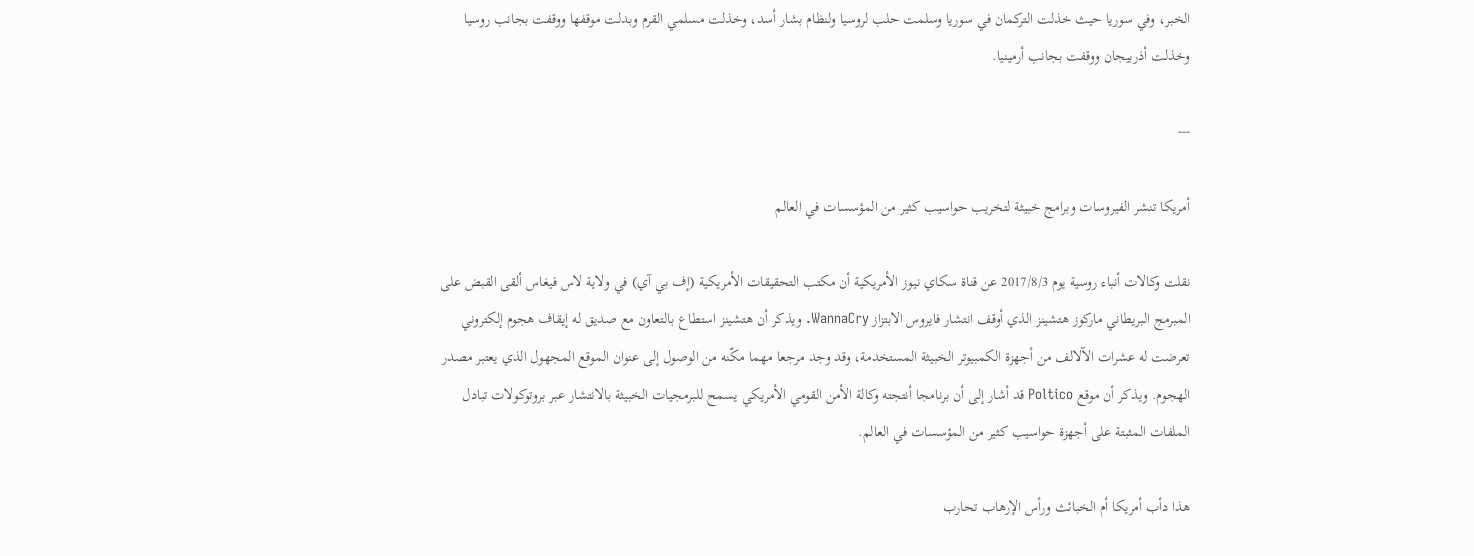الخبر، وفي سوريا حيث خذلت التركمان في سوريا وسلمت حلب لروسيا ولنظام بشار أسد، وخذلت مسلمي القرم وبدلت موقفها ووقفت بجانب روسيا وخذلت أذربيجان ووقفت بجانب أرمينيا.

---

أمريكا تنشر الفيروسات وبرامج خبيثة لتخريب حواسيب كثير من المؤسسات في العالم

نقلت وكالات أنباء روسية يوم 2017/8/3 عن قناة سكاي نيوز الأمريكية أن مكتب التحقيقات الأمريكية (إف بي آي) في ولاية لاس فيغاس ألقى القبض على المبرمج البريطاني ماركوز هتشينز الذي أوقف انتشار فايروس الابتزاز WannaCry. ويذكر أن هتشينز استطاع بالتعاون مع صديق له إيقاف هجوم إلكتروني تعرضت له عشرات الآلالف من أجهزة الكمبيوتر الخبيثة المستخدمة، وقد وجد مرجعا مهما مكّنه من الوصول إلى عنوان الموقع المجهول الذي يعتبر مصدر الهجوم. ويذكر أن موقع Poltico قد أشار إلى أن برنامجا أنتجته وكالة الأمن القومي الأمريكي يسمح للبرمجيات الخبيثة بالانتشار عبر بروتوكولات تبادل الملفات المثبتة على أجهزة حواسيب كثير من المؤسسات في العالم.

هذا دأب أمريكا أم الخبائث ورأس الإرهاب تحارب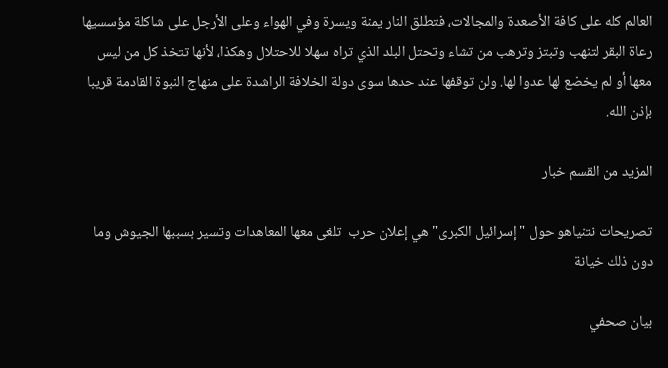العالم كله على كافة الأصعدة والمجالات، فتطلق النار يمنة ويسرة وفي الهواء وعلى الأرجل على شاكلة مؤسسيها رعاة البقر لتنهب وتبتز وترهب من تشاء وتحتل البلد الذي تراه سهلا للاحتلال وهكذا، لأنها تتخذ كل من ليس معها أو لم يخضع لها عدوا لها. ولن توقفها عند حدها سوى دولة الخلافة الراشدة على منهاج النبوة القادمة قريبا بإذن الله.

المزيد من القسم خبار

تصريحات نتنياهو حول "إسرائيل الكبرى" هي إعلان حرب  تلغى معها المعاهدات وتسير بسببها الجيوش وما دون ذلك خيانة

بيان صحفي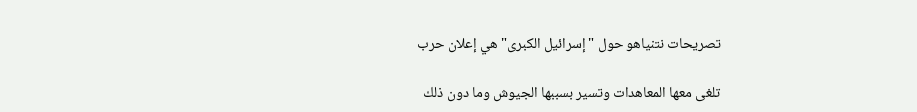تصريحات نتنياهو حول "إسرائيل الكبرى" هي إعلان حرب

تلغى معها المعاهدات وتسير بسببها الجيوش وما دون ذلك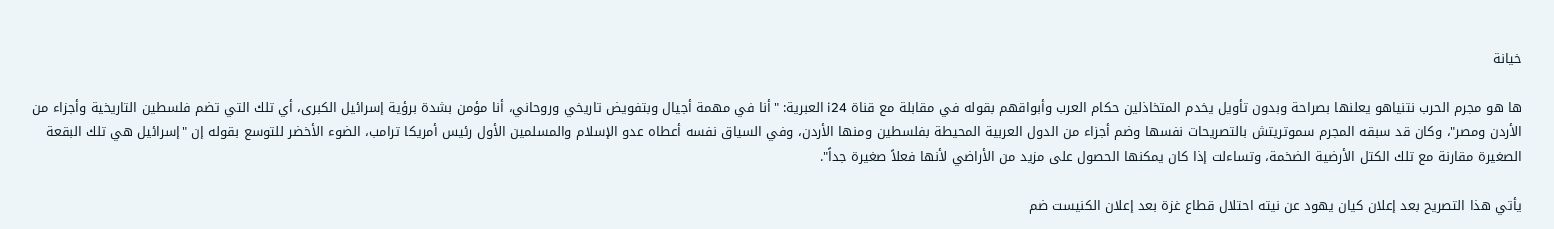خيانة

ها هو مجرم الحرب نتنياهو يعلنها بصراحة وبدون تأويل يخدم المتخاذلين حكام العرب وأبواقهم بقوله في مقابلة مع قناة i24 العبرية: "أنا في مهمة أجيال وبتفويض تاريخي وروحاني، أنا مؤمن بشدة برؤية إسرائيل الكبرى، أي تلك التي تضم فلسطين التاريخية وأجزاء من الأردن ومصر"، وكان قد سبقه المجرم سموتريتش بالتصريحات نفسها وضم أجزاء من الدول العربية المحيطة بفلسطين ومنها الأردن، وفي السياق نفسه أعطاه عدو الإسلام والمسلمين الأول رئيس أمريكا ترامب، الضوء الأخضر للتوسع بقوله إن "إسرائيل هي تلك البقعة الصغيرة مقارنة مع تلك الكتل الأرضية الضخمة، وتساءلت إذا كان يمكنها الحصول على مزيد من الأراضي لأنها فعلاً صغيرة جداً".

يأتي هذا التصريح بعد إعلان كيان يهود عن نيته احتلال قطاع غزة بعد إعلان الكنيست ضم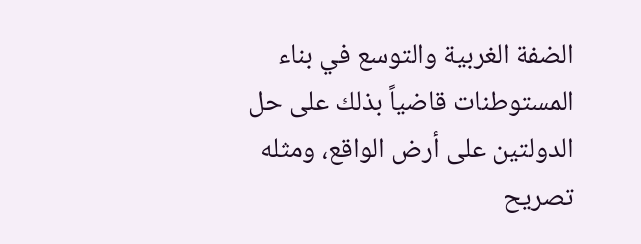الضفة الغربية والتوسع في بناء المستوطنات قاضياً بذلك على حل الدولتين على أرض الواقع، ومثله تصريح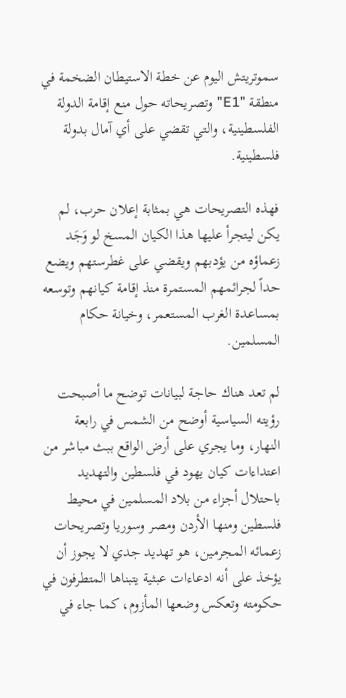سموتريتش اليوم عن خطة الاستيطان الضخمة في منطقة "E1" وتصريحاته حول منع إقامة الدولة الفلسطينية، والتي تقضي على أي آمال بدولة فلسطينية.

فهذه التصريحات هي بمثابة إعلان حرب، لم يكن ليتجرأ عليها هذا الكيان المسخ لو وَجَد زعماؤه من يؤدبهم ويقضي على غطرستهم ويضع حداً لجرائمهم المستمرة منذ إقامة كيانهم وتوسعه بمساعدة الغرب المستعمر، وخيانة حكام المسلمين.

لم تعد هناك حاجة لبيانات توضح ما أصبحت رؤيته السياسية أوضح من الشمس في رابعة النهار، وما يجري على أرض الواقع ببث مباشر من اعتداءات كيان يهود في فلسطين والتهديد باحتلال أجزاء من بلاد المسلمين في محيط فلسطين ومنها الأردن ومصر وسوريا وتصريحات زعمائه المجرمين، هو تهديد جدي لا يجوز أن يؤخذ على أنه ادعاءات عبثية يتبناها المتطرفون في حكومته وتعكس وضعها المأزوم، كما جاء في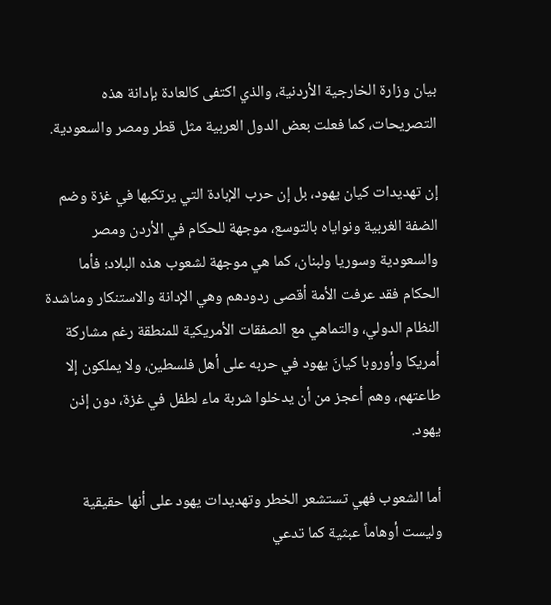بيان وزارة الخارجية الأردنية، والذي اكتفى كالعادة بإدانة هذه التصريحات، كما فعلت بعض الدول العربية مثل قطر ومصر والسعودية.

إن تهديدات كيان يهود، بل إن حرب الإبادة التي يرتكبها في غزة وضم الضفة الغربية ونواياه بالتوسع، موجهة للحكام في الأردن ومصر والسعودية وسوريا ولبنان، كما هي موجهة لشعوب هذه البلاد؛ فأما الحكام فقد عرفت الأمة أقصى ردودهم وهي الإدانة والاستنكار ومناشدة النظام الدولي، والتماهي مع الصفقات الأمريكية للمنطقة رغم مشاركة أمريكا وأوروبا كيانَ يهود في حربه على أهل فلسطين، ولا يملكون إلا طاعتهم، وهم أعجز من أن يدخلوا شربة ماء لطفل في غزة، دون إذن يهود.

أما الشعوب فهي تستشعر الخطر وتهديدات يهود على أنها حقيقية وليست أوهاماً عبثية كما تدعي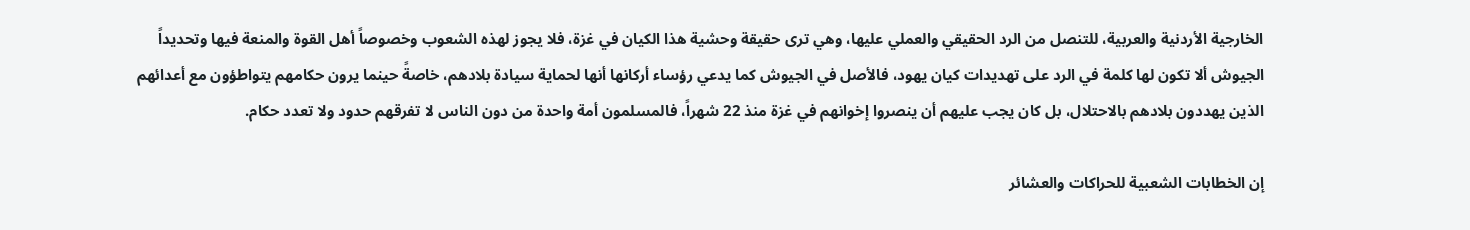الخارجية الأردنية والعربية، للتنصل من الرد الحقيقي والعملي عليها، وهي ترى حقيقة وحشية هذا الكيان في غزة، فلا يجوز لهذه الشعوب وخصوصاً أهل القوة والمنعة فيها وتحديداً الجيوش ألا تكون لها كلمة في الرد على تهديدات كيان يهود، فالأصل في الجيوش كما يدعي رؤساء أركانها أنها لحماية سيادة بلادهم، خاصةً حينما يرون حكامهم يتواطؤون مع أعدائهم الذين يهددون بلادهم بالاحتلال، بل كان يجب عليهم أن ينصروا إخوانهم في غزة منذ 22 شهراً، فالمسلمون أمة واحدة من دون الناس لا تفرقهم حدود ولا تعدد حكام.

إن الخطابات الشعبية للحراكات والعشائر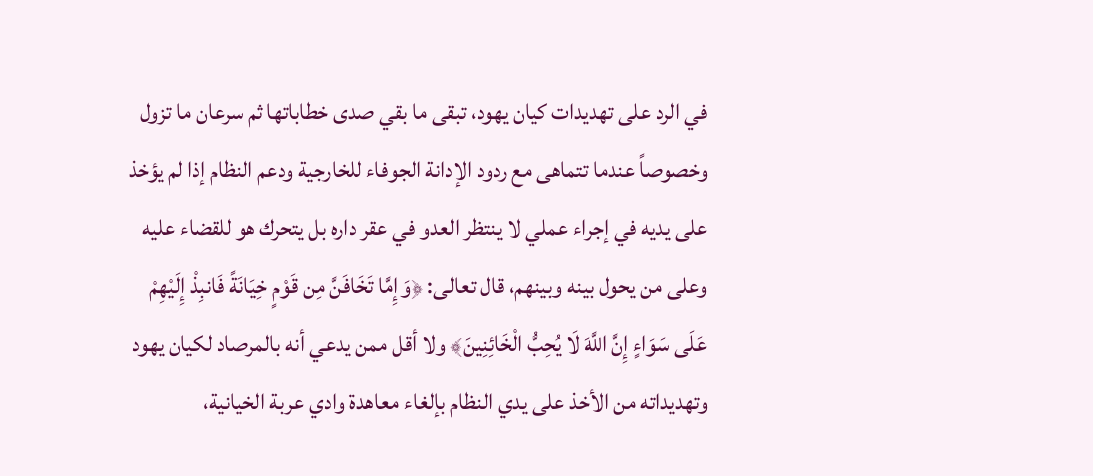في الرد على تهديدات كيان يهود، تبقى ما بقي صدى خطاباتها ثم سرعان ما تزول وخصوصاً عندما تتماهى مع ردود الإدانة الجوفاء للخارجية ودعم النظام إذا لم يؤخذ على يديه في إجراء عملي لا ينتظر العدو في عقر داره بل يتحرك هو للقضاء عليه وعلى من يحول بينه وبينهم، قال تعالى: ﴿وَإِمَّا تَخَافَنَّ مِن قَوْمٍ خِيَانَةً فَانبِذْ إِلَيْهِمْ عَلَى سَوَاءٍ إِنَّ اللَّهَ لَا يُحِبُّ الْخَائِنِينَ﴾ ولا أقل ممن يدعي أنه بالمرصاد لكيان يهود وتهديداته من الأخذ على يدي النظام بإلغاء معاهدة وادي عربة الخيانية،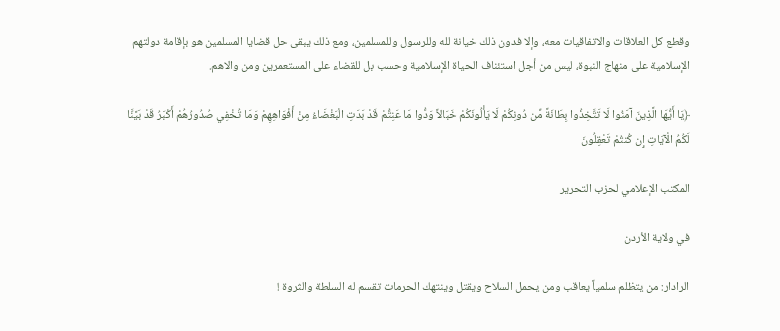وقطع كل العلاقات والاتفاقيات معه، وإلا فدون ذلك خيانة لله وللرسول وللمسلمين، ومع ذلك يبقى حل قضايا المسلمين هو بإقامة دولتهم الإسلامية على منهاج النبوة، ليس من أجل استئناف الحياة الإسلامية وحسب بل للقضاء على المستعمرين ومن والاهم.

﴿يَا أَيُّهَا الَّذِينَ آمَنُوا لَا تَتَّخِذُوا بِطَانَةً مِّن دُونِكُمْ لَا يَأْلُونَكُمْ خَبَالاً وَدُّوا مَا عَنِتُّمْ قَدْ بَدَتِ الْبَغْضَاءُ مِنْ أَفْوَاهِهِمْ وَمَا تُخْفِي صُدُورُهُمْ أَكْبَرُ قَدْ بَيَّنَّا لَكُمُ الْآيَاتِ إِن كُنتُمْ تَعْقِلُونَ

المكتب الإعلامي لحزب التحرير

في ولاية الأردن

الرادار: من يتظلم سلمياً يعاقب ومن يحمل السلاح ويقتل وينتهك الحرمات تقسم له السلطة والثروة !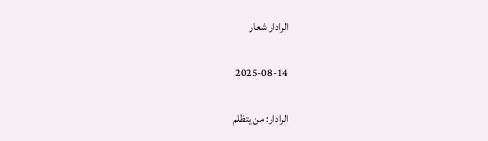الرادار شعار

2025-08-14

الرادار: من يتظلم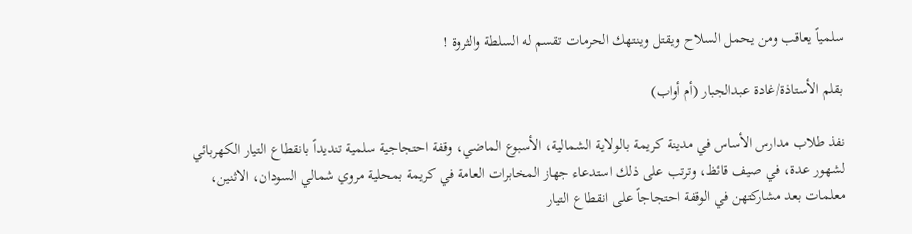سلمياً يعاقب ومن يحمل السلاح ويقتل وينتهك الحرمات تقسم له السلطة والثروة !

بقلم الأستاذة/غادة عبدالجبار (أم أواب)

نفذ طلاب مدارس الأساس في مدينة كريمة بالولاية الشمالية، الأسبوع الماضي، وقفة احتجاجية سلمية تنديداً بانقطاع التيار الكهربائي لشهور عدة، في صيف قائظ، وترتب على ذلك استدعاء جهاز المخابرات العامة في كريمة بمحلية مروي شمالي السودان، الاثنين، معلمات بعد مشاركتهن في الوقفة احتجاجاً على انقطاع التيار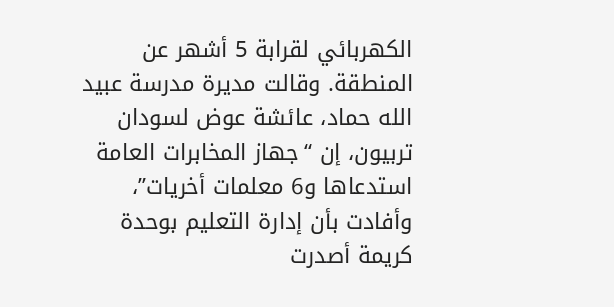الكهربائي لقرابة 5 أشهر عن المنطقة. وقالت مديرة مدرسة عبيد الله حماد، عائشة عوض لسودان تربيون، إن “جهاز المخابرات العامة استدعاها و6 معلمات أخريات”، وأفادت بأن إدارة التعليم بوحدة كريمة أصدرت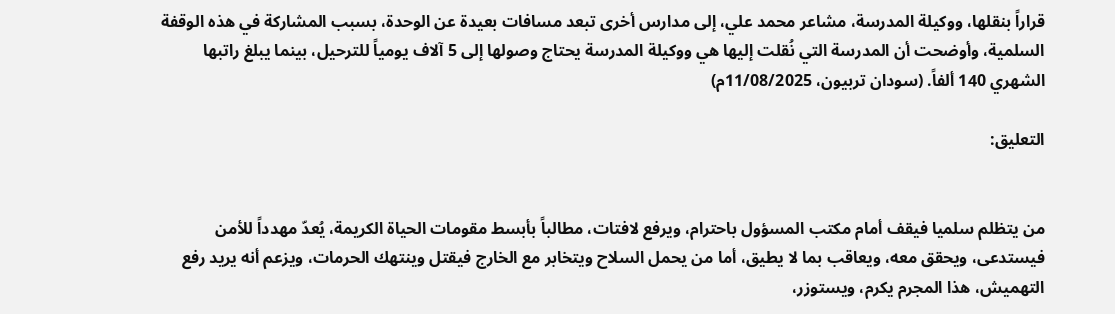قراراً بنقلها، ووكيلة المدرسة، مشاعر محمد علي، إلى مدارس أخرى تبعد مسافات بعيدة عن الوحدة، بسبب المشاركة في هذه الوقفة السلمية، وأوضحت أن المدرسة التي نُقلت إليها هي ووكيلة المدرسة يحتاج وصولها إلى 5 آلاف يومياً للترحيل، بينما يبلغ راتبها الشهري 140 ألفاً. (سودان تربيون، 11/08/2025م)

التعليق:


من يتظلم سلميا فيقف أمام مكتب المسؤول باحترام، ويرفع لافتات، مطالباً بأبسط مقومات الحياة الكريمة، يُعدّ مهدداً للأمن فيستدعى، ويحقق معه، ويعاقب بما لا يطيق، أما من يحمل السلاح ويتخابر مع الخارج فيقتل وينتهك الحرمات، ويزعم أنه يريد رفع التهميش، هذا المجرم يكرم، ويستوزر،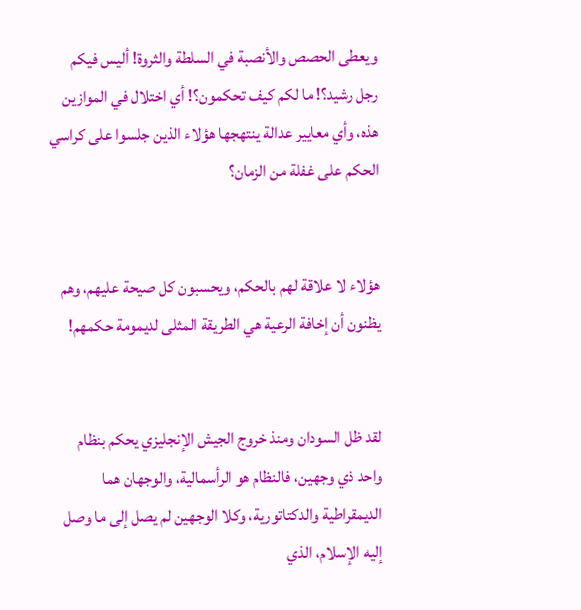ويعطى الحصص والأنصبة في السلطة والثروة! أليس فيكم رجل رشيد؟! ما لكم كيف تحكمون؟! أي اختلال في الموازين هذه، وأي معايير عدالة ينتهجها هؤلاء الذين جلسوا على كراسي الحكم على غفلة من الزمان؟


هؤلاء لا علاقة لهم بالحكم، ويحسبون كل صيحة عليهم، وهم يظنون أن إخافة الرعية هي الطريقة المثلى لديمومة حكمهم!


لقد ظل السودان ومنذ خروج الجيش الإنجليزي يحكم بنظام واحد ذي وجهين، فالنظام هو الرأسمالية، والوجهان هما الديمقراطية والدكتاتورية، وكلا الوجهين لم يصل إلى ما وصل إليه الإسلام، الذي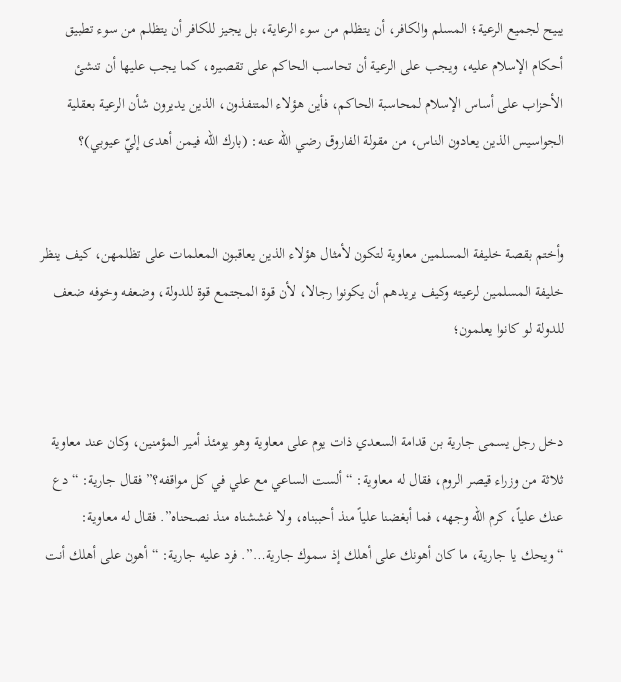يبيح لجميع الرعية؛ المسلم والكافر، أن يتظلم من سوء الرعاية، بل يجيز للكافر أن يتظلم من سوء تطبيق أحكام الإسلام عليه، ويجب على الرعية أن تحاسب الحاكم على تقصيره، كما يجب عليها أن تنشئ الأحزاب على أساس الإسلام لمحاسبة الحاكم، فأين هؤلاء المتنفذون، الذين يديرون شأن الرعية بعقلية الجواسيس الذين يعادون الناس، من مقولة الفاروق رضي الله عنه: (بارك الله فيمن أهدى إليّ عيوبي)؟


وأختم بقصة خليفة المسلمين معاوية لتكون لأمثال هؤلاء الذين يعاقبون المعلمات على تظلمهن، كيف ينظر خليفة المسلمين لرعيته وكيف يريدهم أن يكونوا رجالا، لأن قوة المجتمع قوة للدولة، وضعفه وخوفه ضعف للدولة لو كانوا يعلمون؛


دخل رجل يسمى جارية بن قدامة السعدي ذات يوم على معاوية وهو يومئذ أمير المؤمنين، وكان عند معاوية ثلاثة من وزراء قيصر الروم، فقال له معاوية: “ألست الساعي مع علي في كل مواقفه؟” فقال جارية: “دع عنك علياً، كرم الله وجهه، فما أبغضنا علياً منذ أحببناه، ولا غششناه منذ نصحناه”. فقال له معاوية: “ويحك يا جارية، ما كان أهونك على أهلك إذ سموك جارية…”. فرد عليه جارية: “أهون على أهلك أنت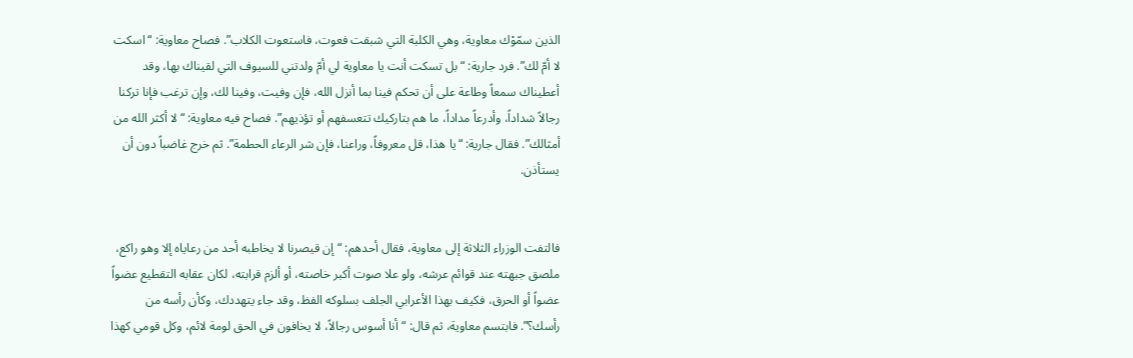الذين سمّوْك معاوية، وهي الكلبة التي شبقت فعوت، فاستعوت الكلاب”. فصاح معاوية: “اسكت لا أمّ لك”. فرد جارية: “بل تسكت أنت يا معاوية لي أمّ ولدتني للسيوف التي لقيناك بها، وقد أعطيناك سمعاً وطاعة على أن تحكم فينا بما أنزل الله، فإن وفيت، وفينا لك، وإن ترغب فإنا تركنا رجالاً شداداً، وأدرعاً مداداً، ما هم بتاركيك تتعسفهم أو تؤذيهم”. فصاح فيه معاوية: “لا أكثر الله من أمثالك”. فقال جارية: “يا هذا، قل معروفاً، وراعنا، فإن شر الرعاء الحطمة”. ثم خرج غاضباً دون أن يستأذن.


فالتفت الوزراء الثلاثة إلى معاوية، فقال أحدهم: “إن قيصرنا لا يخاطبه أحد من رعاياه إلا وهو راكع، ملصق جبهته عند قوائم عرشه، ولو علا صوت أكبر خاصته، أو ألزم قرابته، لكان عقابه التقطيع عضواً عضواً أو الحرق، فكيف بهذا الأعرابي الجلف بسلوكه الفظ، وقد جاء يتهددك، وكأن رأسه من رأسك؟”. فابتسم معاوية، ثم قال: “أنا أسوس رجالاً، لا يخافون في الحق لومة لائم، وكل قومي كهذا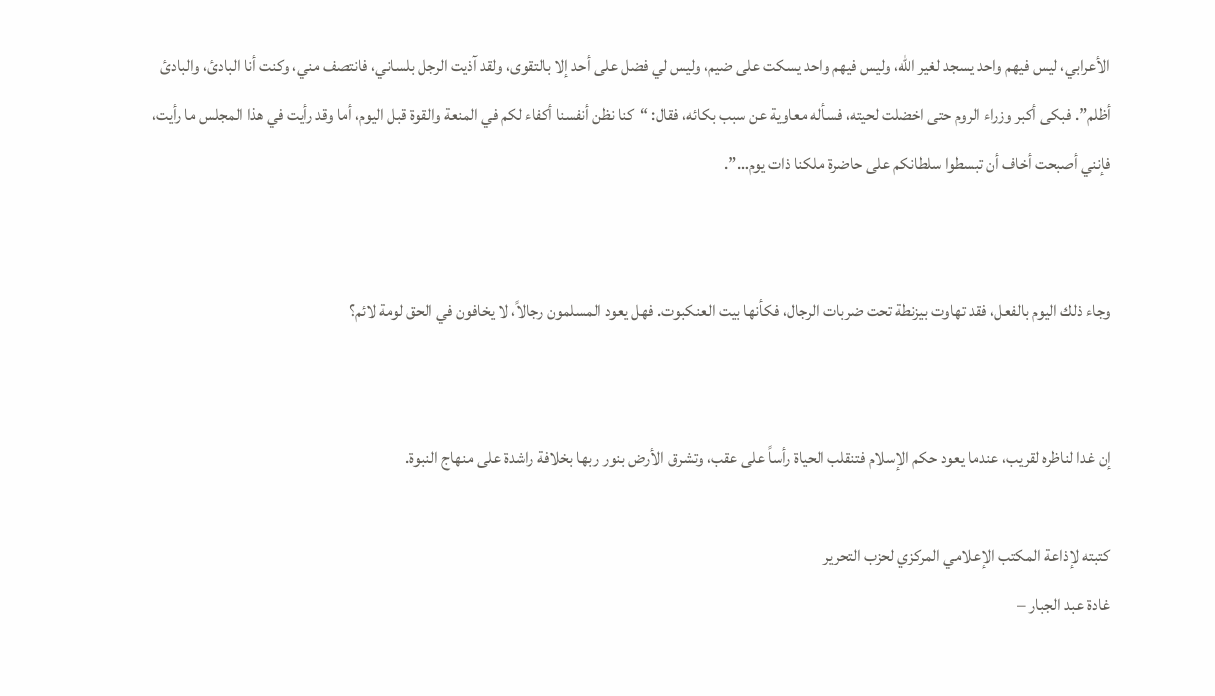الأعرابي، ليس فيهم واحد يسجد لغير الله، وليس فيهم واحد يسكت على ضيم، وليس لي فضل على أحد إلا بالتقوى، ولقد آذيت الرجل بلساني، فانتصف مني، وكنت أنا البادئ، والبادئ أظلم”. فبكى أكبر وزراء الروم حتى اخضلت لحيته، فسأله معاوية عن سبب بكائه، فقال: “كنا نظن أنفسنا أكفاء لكم في المنعة والقوة قبل اليوم، أما وقد رأيت في هذا المجلس ما رأيت، فإنني أصبحت أخاف أن تبسطوا سلطانكم على حاضرة ملكنا ذات يوم…”.


وجاء ذلك اليوم بالفعل، فقد تهاوت بيزنطة تحت ضربات الرجال، فكأنها بيت العنكبوت. فهل يعود المسلمون رجالاً، لا يخافون في الحق لومة لائم؟


إن غدا لناظره لقريب، عندما يعود حكم الإسلام فتنقلب الحياة رأساً على عقب، وتشرق الأرض بنور ربها بخلافة راشدة على منهاج النبوة.

كتبته لإذاعة المكتب الإعلامي المركزي لحزب التحرير
غادة عبد الجبار –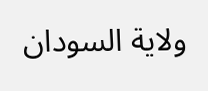ولاية السودان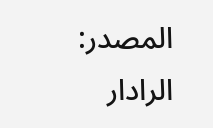المصدر: الرادار